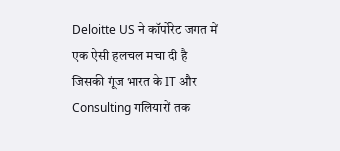Deloitte US ने कॉर्पोरेट जगत में एक ऐसी हलचल मचा दी है जिसकी गूंज भारत के IT और Consulting गलियारों तक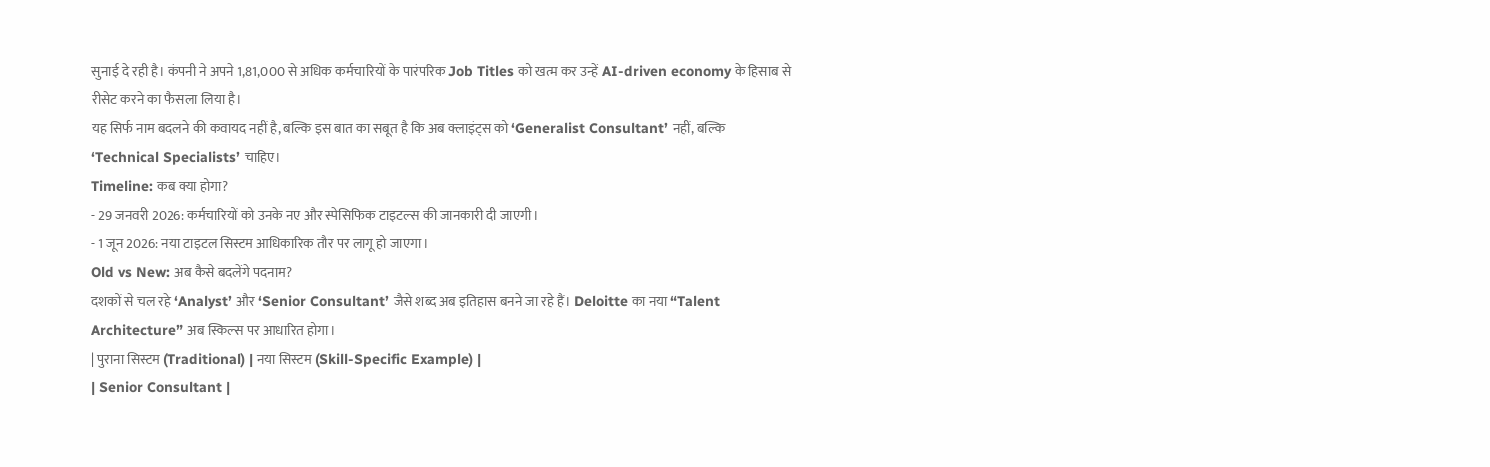सुनाई दे रही है। कंपनी ने अपने 1,81,000 से अधिक कर्मचारियों के पारंपरिक Job Titles को खत्म कर उन्हें AI-driven economy के हिसाब से रीसेट करने का फैसला लिया है।
यह सिर्फ नाम बदलने की कवायद नहीं है, बल्कि इस बात का सबूत है कि अब क्लाइंट्स को ‘Generalist Consultant’ नहीं, बल्कि ‘Technical Specialists’ चाहिए।
Timeline: कब क्या होगा?
- 29 जनवरी 2026: कर्मचारियों को उनके नए और स्पेसिफिक टाइटल्स की जानकारी दी जाएगी।
- 1 जून 2026: नया टाइटल सिस्टम आधिकारिक तौर पर लागू हो जाएगा।
Old vs New: अब कैसे बदलेंगे पदनाम?
दशकों से चल रहे ‘Analyst’ और ‘Senior Consultant’ जैसे शब्द अब इतिहास बनने जा रहे हैं। Deloitte का नया “Talent Architecture” अब स्किल्स पर आधारित होगा।
| पुराना सिस्टम (Traditional) | नया सिस्टम (Skill-Specific Example) |
| Senior Consultant |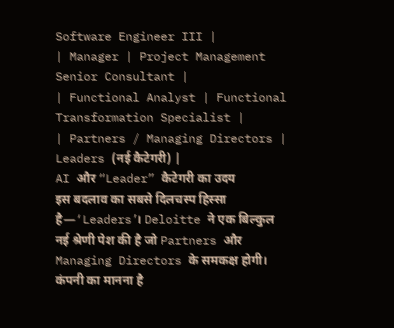Software Engineer III |
| Manager | Project Management Senior Consultant |
| Functional Analyst | Functional Transformation Specialist |
| Partners / Managing Directors | Leaders (नई कैटेगरी) |
AI और “Leader” कैटेगरी का उदय
इस बदलाव का सबसे दिलचस्प हिस्सा है—‘Leaders’। Deloitte ने एक बिल्कुल नई श्रेणी पेश की है जो Partners और Managing Directors के समकक्ष होगी। कंपनी का मानना है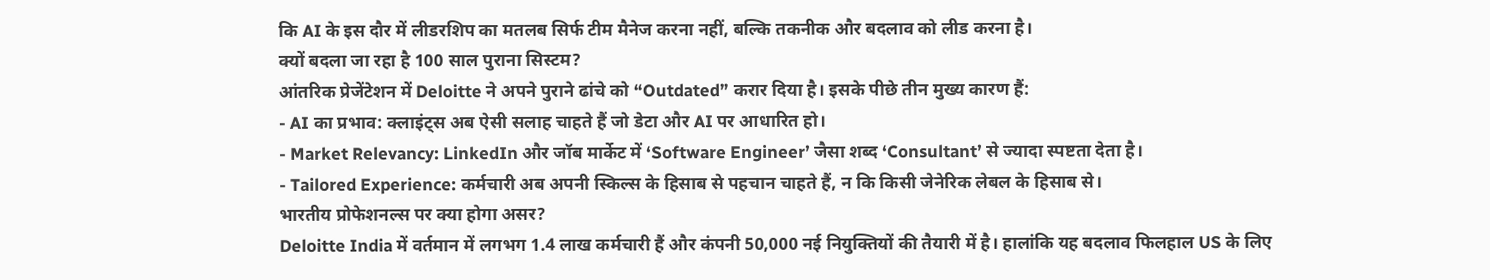कि AI के इस दौर में लीडरशिप का मतलब सिर्फ टीम मैनेज करना नहीं, बल्कि तकनीक और बदलाव को लीड करना है।
क्यों बदला जा रहा है 100 साल पुराना सिस्टम?
आंतरिक प्रेजेंटेशन में Deloitte ने अपने पुराने ढांचे को “Outdated” करार दिया है। इसके पीछे तीन मुख्य कारण हैं:
- AI का प्रभाव: क्लाइंट्स अब ऐसी सलाह चाहते हैं जो डेटा और AI पर आधारित हो।
- Market Relevancy: LinkedIn और जॉब मार्केट में ‘Software Engineer’ जैसा शब्द ‘Consultant’ से ज्यादा स्पष्टता देता है।
- Tailored Experience: कर्मचारी अब अपनी स्किल्स के हिसाब से पहचान चाहते हैं, न कि किसी जेनेरिक लेबल के हिसाब से।
भारतीय प्रोफेशनल्स पर क्या होगा असर?
Deloitte India में वर्तमान में लगभग 1.4 लाख कर्मचारी हैं और कंपनी 50,000 नई नियुक्तियों की तैयारी में है। हालांकि यह बदलाव फिलहाल US के लिए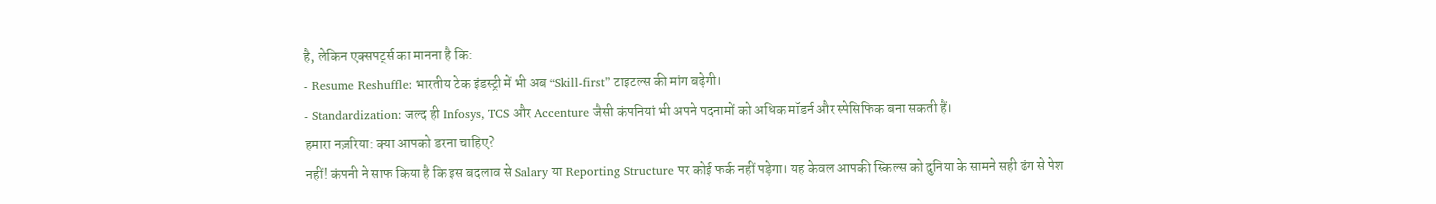है, लेकिन एक्सपर्ट्स का मानना है कि:
- Resume Reshuffle: भारतीय टेक इंडस्ट्री में भी अब “Skill-first” टाइटल्स की मांग बढ़ेगी।
- Standardization: जल्द ही Infosys, TCS और Accenture जैसी कंपनियां भी अपने पदनामों को अधिक मॉडर्न और स्पेसिफिक बना सकती हैं।
हमारा नज़रिया: क्या आपको डरना चाहिए?
नहीं! कंपनी ने साफ किया है कि इस बदलाव से Salary या Reporting Structure पर कोई फर्क नहीं पड़ेगा। यह केवल आपकी स्किल्स को दुनिया के सामने सही ढंग से पेश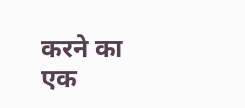करने का एक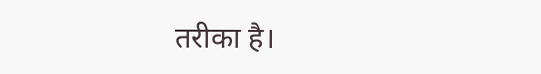तरीका है।